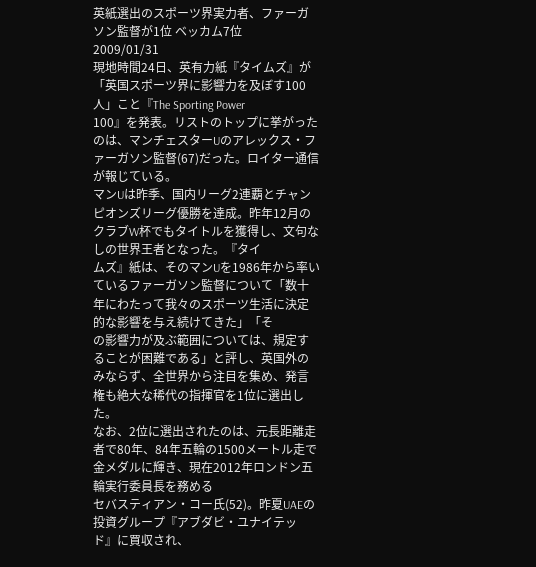英紙選出のスポーツ界実力者、ファーガソン監督が1位 ベッカム7位
2009/01/31
現地時間24日、英有力紙『タイムズ』が「英国スポーツ界に影響力を及ぼす100人」こと『The Sporting Power
100』を発表。リストのトップに挙がったのは、マンチェスターUのアレックス・ファーガソン監督(67)だった。ロイター通信が報じている。
マンUは昨季、国内リーグ2連覇とチャンピオンズリーグ優勝を達成。昨年12月のクラブW杯でもタイトルを獲得し、文句なしの世界王者となった。『タイ
ムズ』紙は、そのマンUを1986年から率いているファーガソン監督について「数十年にわたって我々のスポーツ生活に決定的な影響を与え続けてきた」「そ
の影響力が及ぶ範囲については、規定することが困難である」と評し、英国外のみならず、全世界から注目を集め、発言権も絶大な稀代の指揮官を1位に選出し
た。
なお、2位に選出されたのは、元長距離走者で80年、84年五輪の1500メートル走で金メダルに輝き、現在2012年ロンドン五輪実行委員長を務める
セバスティアン・コー氏(52)。昨夏UAEの投資グループ『アブダビ・ユナイテッド』に買収され、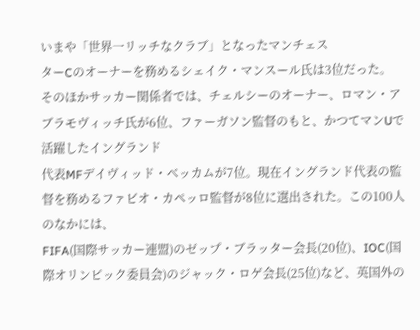いまや「世界一リッチなクラブ」となったマンチェス
ターCのオーナーを務めるシェイク・マンスール氏は3位だった。
そのほかサッカー関係者では、チェルシーのオーナー、ロマン・アブラモヴィッチ氏が6位、ファーガソン監督のもと、かつてマンUで活躍したイングランド
代表MFデイヴィッド・ベッカムが7位。現在イングランド代表の監督を務めるファビオ・カペッロ監督が8位に選出された。この100人のなかには、
FIFA(国際サッカー連盟)のゼップ・ブラッター会長(20位)、IOC(国際オリンピック委員会)のジャック・ロゲ会長(25位)など、英国外の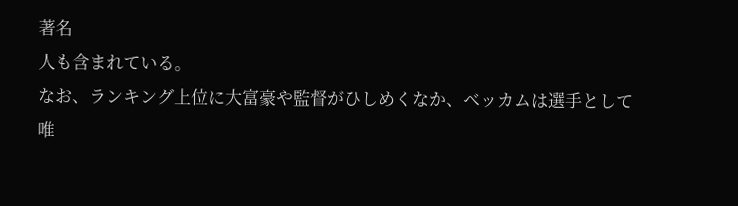著名
人も含まれている。
なお、ランキング上位に大富豪や監督がひしめくなか、ベッカムは選手として唯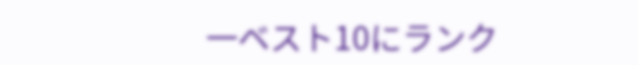一ベスト10にランク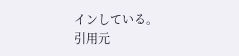インしている。
引用元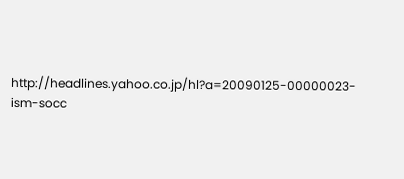http://headlines.yahoo.co.jp/hl?a=20090125-00000023-ism-socc